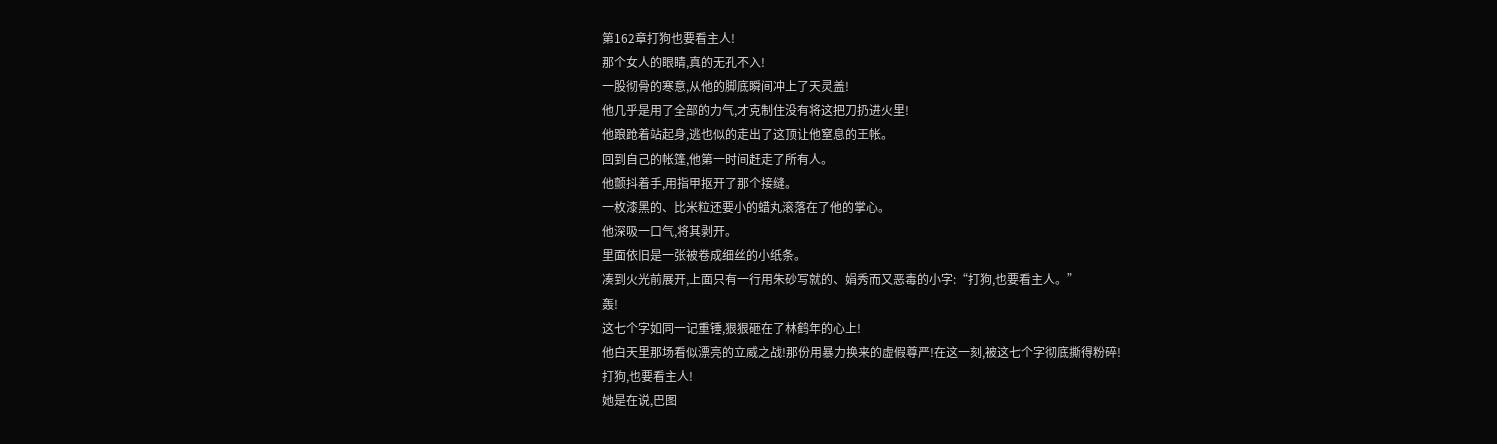第162章打狗也要看主人!
那个女人的眼睛,真的无孔不入!
一股彻骨的寒意,从他的脚底瞬间冲上了天灵盖!
他几乎是用了全部的力气,才克制住没有将这把刀扔进火里!
他踉跄着站起身,逃也似的走出了这顶让他窒息的王帐。
回到自己的帐篷,他第一时间赶走了所有人。
他颤抖着手,用指甲抠开了那个接缝。
一枚漆黑的、比米粒还要小的蜡丸滚落在了他的掌心。
他深吸一口气,将其剥开。
里面依旧是一张被卷成细丝的小纸条。
凑到火光前展开,上面只有一行用朱砂写就的、娟秀而又恶毒的小字:“打狗,也要看主人。”
轰!
这七个字如同一记重锤,狠狠砸在了林鹤年的心上!
他白天里那场看似漂亮的立威之战!那份用暴力换来的虚假尊严!在这一刻,被这七个字彻底撕得粉碎!
打狗,也要看主人!
她是在说,巴图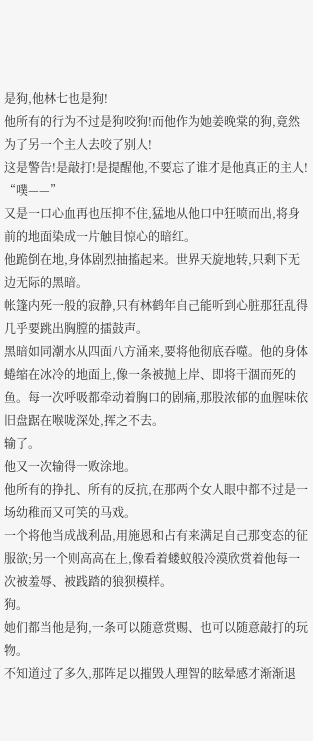是狗,他林七也是狗!
他所有的行为不过是狗咬狗!而他作为她姜晚棠的狗,竟然为了另一个主人去咬了别人!
这是警告!是敲打!是提醒他,不要忘了谁才是他真正的主人!
“噗——”
又是一口心血再也压抑不住,猛地从他口中狂喷而出,将身前的地面染成一片触目惊心的暗红。
他跪倒在地,身体剧烈抽搐起来。世界天旋地转,只剩下无边无际的黑暗。
帐篷内死一般的寂静,只有林鹤年自己能听到心脏那狂乱得几乎要跳出胸膛的擂鼓声。
黑暗如同潮水从四面八方涌来,要将他彻底吞噬。他的身体蜷缩在冰冷的地面上,像一条被抛上岸、即将干涸而死的鱼。每一次呼吸都牵动着胸口的剧痛,那股浓郁的血腥味依旧盘踞在喉咙深处,挥之不去。
输了。
他又一次输得一败涂地。
他所有的挣扎、所有的反抗,在那两个女人眼中都不过是一场幼稚而又可笑的马戏。
一个将他当成战利品,用施恩和占有来满足自己那变态的征服欲;另一个则高高在上,像看着蝼蚁般冷漠欣赏着他每一次被羞辱、被践踏的狼狈模样。
狗。
她们都当他是狗,一条可以随意赏赐、也可以随意敲打的玩物。
不知道过了多久,那阵足以摧毁人理智的眩晕感才渐渐退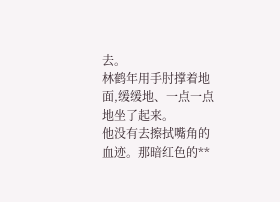去。
林鹤年用手肘撑着地面,缓缓地、一点一点地坐了起来。
他没有去擦拭嘴角的血迹。那暗红色的**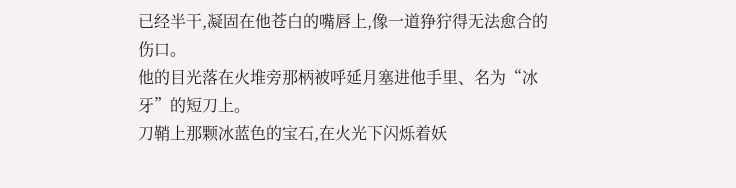已经半干,凝固在他苍白的嘴唇上,像一道狰狞得无法愈合的伤口。
他的目光落在火堆旁那柄被呼延月塞进他手里、名为“冰牙”的短刀上。
刀鞘上那颗冰蓝色的宝石,在火光下闪烁着妖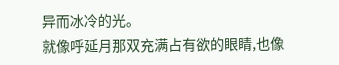异而冰冷的光。
就像呼延月那双充满占有欲的眼睛,也像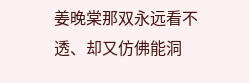姜晚棠那双永远看不透、却又仿佛能洞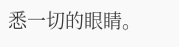悉一切的眼睛。